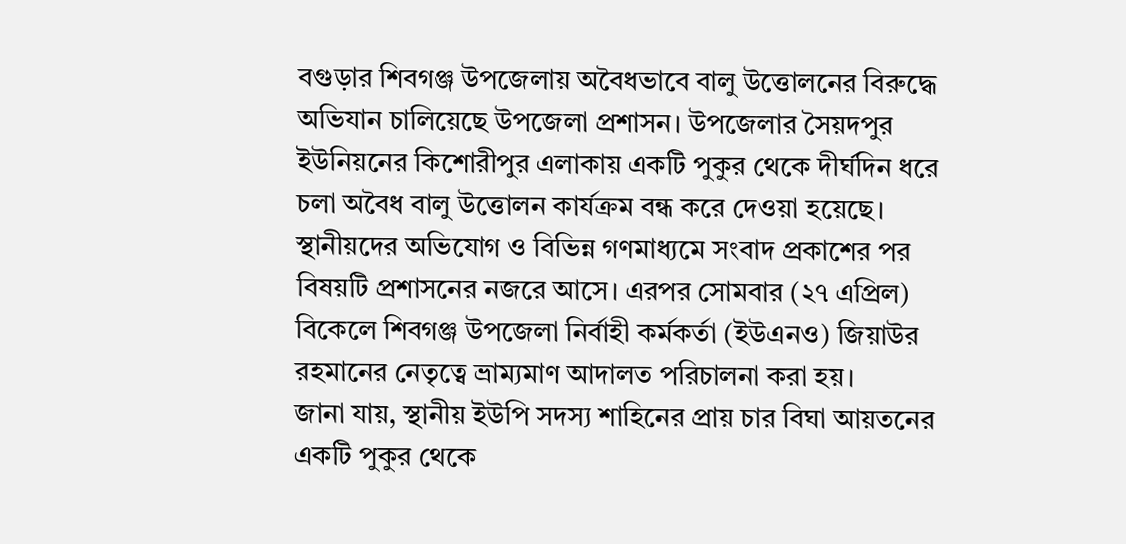বগুড়ার শিবগঞ্জ উপজেলায় অবৈধভাবে বালু উত্তোলনের বিরুদ্ধে অভিযান চালিয়েছে উপজেলা প্রশাসন। উপজেলার সৈয়দপুর ইউনিয়নের কিশোরীপুর এলাকায় একটি পুকুর থেকে দীর্ঘদিন ধরে চলা অবৈধ বালু উত্তোলন কার্যক্রম বন্ধ করে দেওয়া হয়েছে।
স্থানীয়দের অভিযোগ ও বিভিন্ন গণমাধ্যমে সংবাদ প্রকাশের পর বিষয়টি প্রশাসনের নজরে আসে। এরপর সোমবার (২৭ এপ্রিল) বিকেলে শিবগঞ্জ উপজেলা নির্বাহী কর্মকর্তা (ইউএনও) জিয়াউর রহমানের নেতৃত্বে ভ্রাম্যমাণ আদালত পরিচালনা করা হয়।
জানা যায়, স্থানীয় ইউপি সদস্য শাহিনের প্রায় চার বিঘা আয়তনের একটি পুকুর থেকে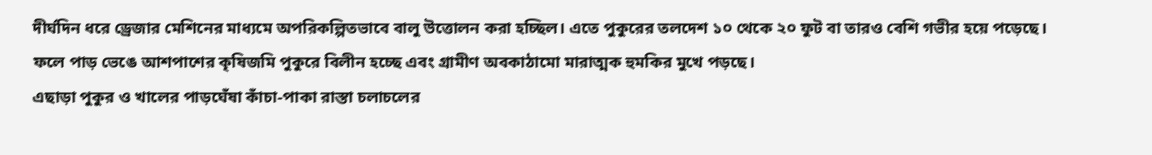দীর্ঘদিন ধরে ড্রেজার মেশিনের মাধ্যমে অপরিকল্পিতভাবে বালু উত্তোলন করা হচ্ছিল। এতে পুকুরের তলদেশ ১০ থেকে ২০ ফুট বা তারও বেশি গভীর হয়ে পড়েছে। ফলে পাড় ভেঙে আশপাশের কৃষিজমি পুকুরে বিলীন হচ্ছে এবং গ্রামীণ অবকাঠামো মারাত্মক হুমকির মুখে পড়ছে।
এছাড়া পুকুর ও খালের পাড়ঘেঁষা কাঁচা-পাকা রাস্তা চলাচলের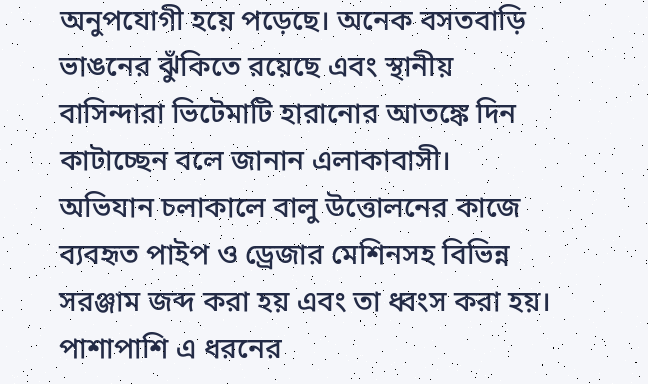অনুপযোগী হয়ে পড়েছে। অনেক বসতবাড়ি ভাঙনের ঝুঁকিতে রয়েছে এবং স্থানীয় বাসিন্দারা ভিটেমাটি হারানোর আতঙ্কে দিন কাটাচ্ছেন বলে জানান এলাকাবাসী।
অভিযান চলাকালে বালু উত্তোলনের কাজে ব্যবহৃত পাইপ ও ড্রেজার মেশিনসহ বিভিন্ন সরঞ্জাম জব্দ করা হয় এবং তা ধ্বংস করা হয়। পাশাপাশি এ ধরনের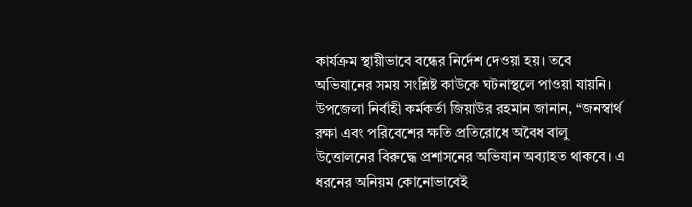কার্যক্রম স্থায়ীভাবে বন্ধের নির্দেশ দেওয়া হয়। তবে অভিযানের সময় সংশ্লিষ্ট কাউকে ঘটনাস্থলে পাওয়া যায়নি।
উপজেলা নির্বাহী কর্মকর্তা জিয়াউর রহমান জানান, “জনস্বার্থ রক্ষা এবং পরিবেশের ক্ষতি প্রতিরোধে অবৈধ বালু উত্তোলনের বিরুদ্ধে প্রশাসনের অভিযান অব্যাহত থাকবে। এ ধরনের অনিয়ম কোনোভাবেই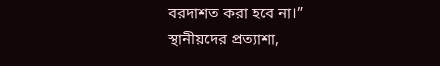বরদাশত করা হবে না।”
স্থানীয়দের প্রত্যাশা,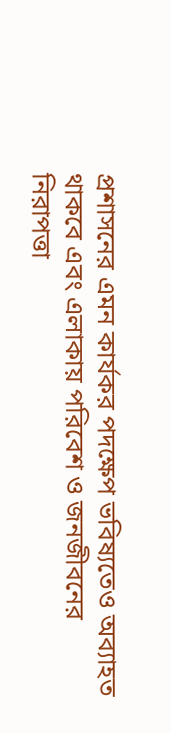প্রশাসনের এমন কার্যকর পদক্ষেপ ভবিষ্যতেও অব্যাহত থাকবে এবং এলাকায় পরিবেশ ও জনজীবনের নিরাপত্তা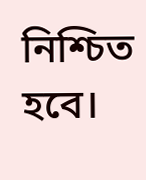নিশ্চিত হবে।